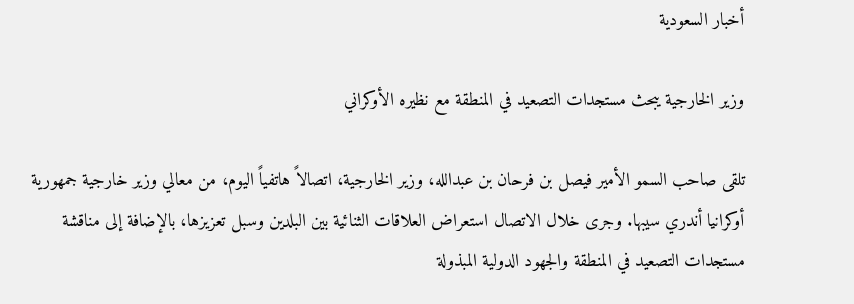أخبار السعودية

وزير الخارجية يبحث مستجدات التصعيد في المنطقة مع نظيره الأوكراني

تلقى صاحب السمو الأمير فيصل بن فرحان بن عبدالله، وزير الخارجية، اتصالاً هاتفياً اليوم، من معالي وزير خارجية جمهورية أوكرانيا أندري سيبها. وجرى خلال الاتصال استعراض العلاقات الثنائية بين البلدين وسبل تعزيزها، بالإضافة إلى مناقشة مستجدات التصعيد في المنطقة والجهود الدولية المبذولة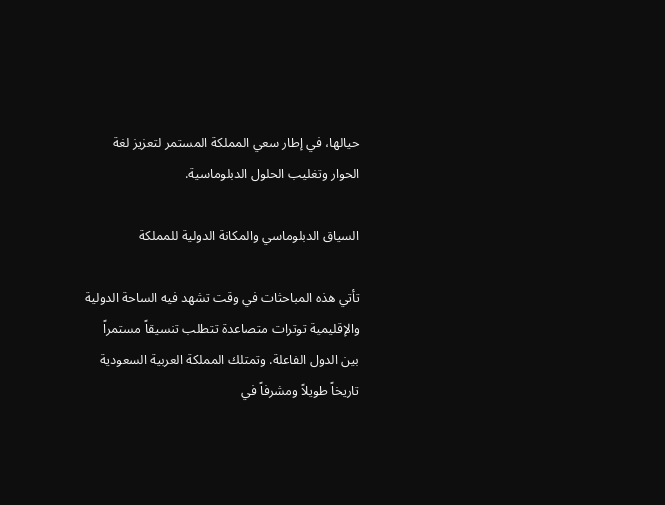حيالها، في إطار سعي المملكة المستمر لتعزيز لغة الحوار وتغليب الحلول الدبلوماسية.

السياق الدبلوماسي والمكانة الدولية للمملكة

تأتي هذه المباحثات في وقت تشهد فيه الساحة الدولية والإقليمية توترات متصاعدة تتطلب تنسيقاً مستمراً بين الدول الفاعلة. وتمتلك المملكة العربية السعودية تاريخاً طويلاً ومشرفاً في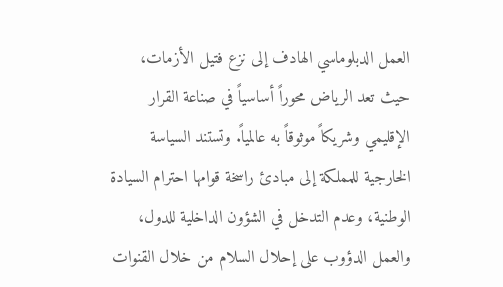العمل الدبلوماسي الهادف إلى نزع فتيل الأزمات، حيث تعد الرياض محوراً أساسياً في صناعة القرار الإقليمي وشريكاً موثوقاً به عالمياً. وتستند السياسة الخارجية للمملكة إلى مبادئ راسخة قوامها احترام السيادة الوطنية، وعدم التدخل في الشؤون الداخلية للدول، والعمل الدؤوب على إحلال السلام من خلال القنوات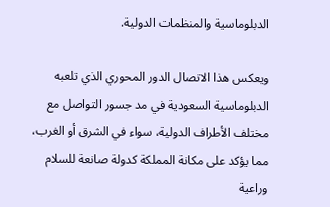الدبلوماسية والمنظمات الدولية.

ويعكس هذا الاتصال الدور المحوري الذي تلعبه الدبلوماسية السعودية في مد جسور التواصل مع مختلف الأطراف الدولية، سواء في الشرق أو الغرب، مما يؤكد على مكانة المملكة كدولة صانعة للسلام وراعية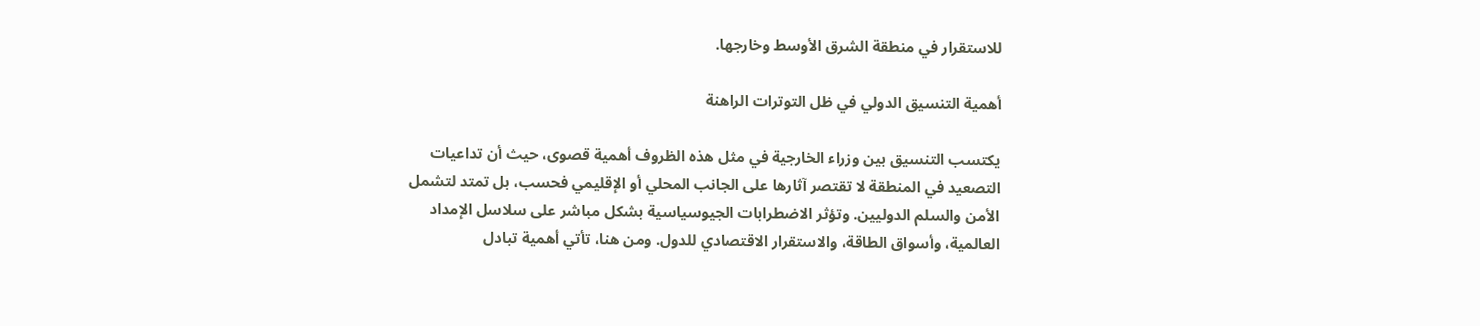للاستقرار في منطقة الشرق الأوسط وخارجها.

أهمية التنسيق الدولي في ظل التوترات الراهنة

يكتسب التنسيق بين وزراء الخارجية في مثل هذه الظروف أهمية قصوى، حيث أن تداعيات التصعيد في المنطقة لا تقتصر آثارها على الجانب المحلي أو الإقليمي فحسب، بل تمتد لتشمل الأمن والسلم الدوليين. وتؤثر الاضطرابات الجيوسياسية بشكل مباشر على سلاسل الإمداد العالمية، وأسواق الطاقة، والاستقرار الاقتصادي للدول. ومن هنا، تأتي أهمية تبادل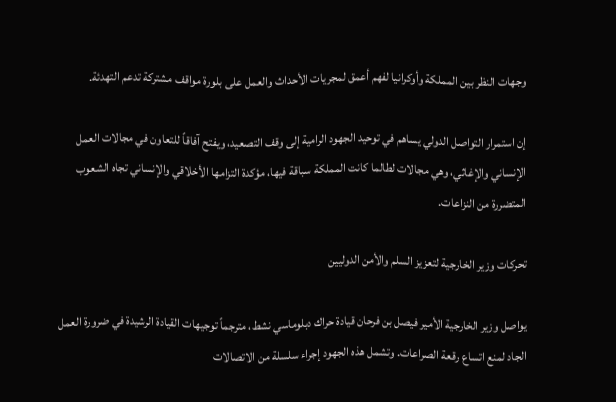وجهات النظر بين المملكة وأوكرانيا لفهم أعمق لمجريات الأحداث والعمل على بلورة مواقف مشتركة تدعم التهدئة.

إن استمرار التواصل الدولي يساهم في توحيد الجهود الرامية إلى وقف التصعيد، ويفتح آفاقاً للتعاون في مجالات العمل الإنساني والإغاثي، وهي مجالات لطالما كانت المملكة سباقة فيها، مؤكدة التزامها الأخلاقي والإنساني تجاه الشعوب المتضررة من النزاعات.

تحركات وزير الخارجية لتعزيز السلم والأمن الدوليين

يواصل وزير الخارجية الأمير فيصل بن فرحان قيادة حراك دبلوماسي نشط، مترجماً توجيهات القيادة الرشيدة في ضرورة العمل الجاد لمنع اتساع رقعة الصراعات. وتشمل هذه الجهود إجراء سلسلة من الاتصالات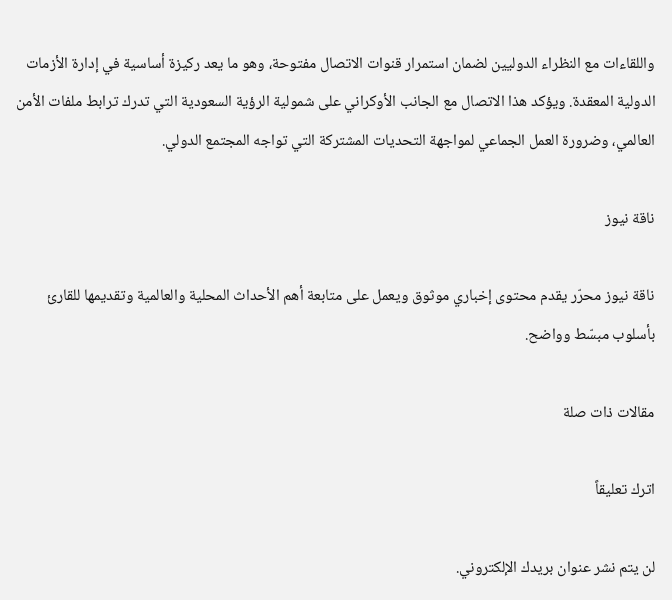واللقاءات مع النظراء الدوليين لضمان استمرار قنوات الاتصال مفتوحة، وهو ما يعد ركيزة أساسية في إدارة الأزمات الدولية المعقدة. ويؤكد هذا الاتصال مع الجانب الأوكراني على شمولية الرؤية السعودية التي تدرك ترابط ملفات الأمن العالمي، وضرورة العمل الجماعي لمواجهة التحديات المشتركة التي تواجه المجتمع الدولي.

ناقة نيوز

ناقة نيوز محرّر يقدم محتوى إخباري موثوق ويعمل على متابعة أهم الأحداث المحلية والعالمية وتقديمها للقارئ بأسلوب مبسّط وواضح.

مقالات ذات صلة

اترك تعليقاً

لن يتم نشر عنوان بريدك الإلكتروني.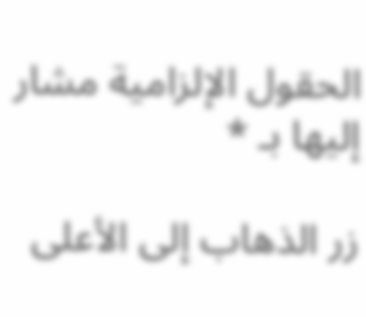الحقول الإلزامية مشار إليها بـ *

زر الذهاب إلى الأعلى